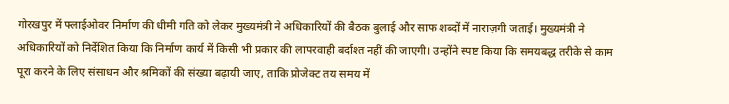गोरखपुर में फ्लाईओवर निर्माण की धीमी गति को लेकर मुख्यमंत्री ने अधिकारियों की बैठक बुलाई और साफ शब्दों में नाराज़गी जताई। मुख्यमंत्री ने अधिकारियों को निर्देशित किया कि निर्माण कार्य में किसी भी प्रकार की लापरवाही बर्दाश्त नहीं की जाएगी। उन्होंने स्पष्ट किया कि समयबद्ध तरीके से काम पूरा करने के लिए संसाधन और श्रमिकों की संख्या बढ़ायी जाए, ताकि प्रोजेक्ट तय समय में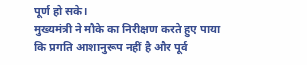पूर्ण हो सके।
मुख्यमंत्री ने मौके का निरीक्षण करते हुए पाया कि प्रगति आशानुरूप नहीं है और पूर्व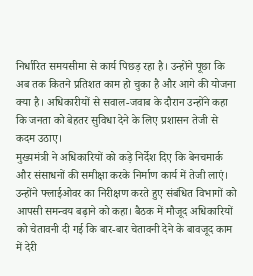निर्धारित समयसीमा से कार्य पिछड़ रहा है। उन्होंने पूछा कि अब तक कितने प्रतिशत काम हो चुका है और आगे की योजना क्या है। अधिकारीयों से सवाल-जवाब के दौरान उन्होंने कहा कि जनता को बेहतर सुविधा देने के लिए प्रशासन तेजी से कदम उठाए।
मुख्यमंत्री ने अधिकारियों को कड़े निर्देश दिए कि बेनचमार्क और संसाधनों की समीक्षा करके निर्माण कार्य में तेजी लाएं। उन्होंने फ्लाईओवर का निरीक्षण करते हुए संबंधित विभागों को आपसी समन्वय बढ़ाने को कहा। बैठक में मौजूद अधिकारियों को चेतावनी दी गई कि बार-बार चेतावनी देने के बावजूद काम में देरी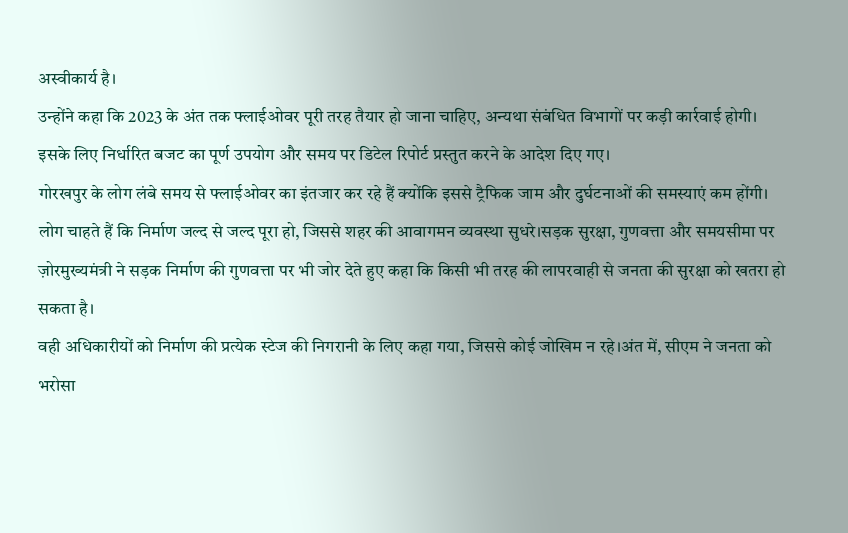अस्वीकार्य है।
उन्होंने कहा कि 2023 के अंत तक फ्लाईओवर पूरी तरह तैयार हो जाना चाहिए, अन्यथा संबंधित विभागों पर कड़ी कार्रवाई होगी। इसके लिए निर्धारित बजट का पूर्ण उपयोग और समय पर डिटेल रिपोर्ट प्रस्तुत करने के आदेश दिए गए।
गोरखपुर के लोग लंबे समय से फ्लाईओवर का इंतजार कर रहे हैं क्योंकि इससे ट्रैफिक जाम और दुर्घटनाओं की समस्याएं कम होंगी।
लोग चाहते हैं कि निर्माण जल्द से जल्द पूरा हो, जिससे शहर की आवागमन व्यवस्था सुधरे।सड़क सुरक्षा, गुणवत्ता और समयसीमा पर ज़ोरमुख्यमंत्री ने सड़क निर्माण की गुणवत्ता पर भी जोर देते हुए कहा कि किसी भी तरह की लापरवाही से जनता की सुरक्षा को खतरा हो सकता है।
वही अधिकारीयों को निर्माण की प्रत्येक स्टेज की निगरानी के लिए कहा गया, जिससे कोई जोखिम न रहे।अंत में, सीएम ने जनता को भरोसा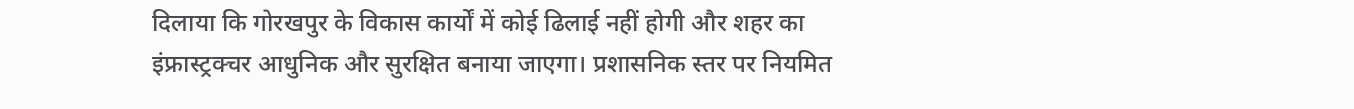दिलाया कि गोरखपुर के विकास कार्यों में कोई ढिलाई नहीं होगी और शहर का इंफ्रास्ट्रक्चर आधुनिक और सुरक्षित बनाया जाएगा। प्रशासनिक स्तर पर नियमित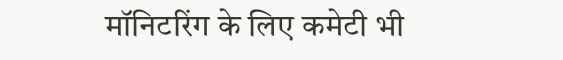मॉनिटरिंग के लिए कमेटी भी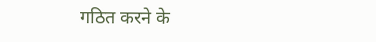गठित करने के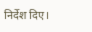निर्देश दिए।